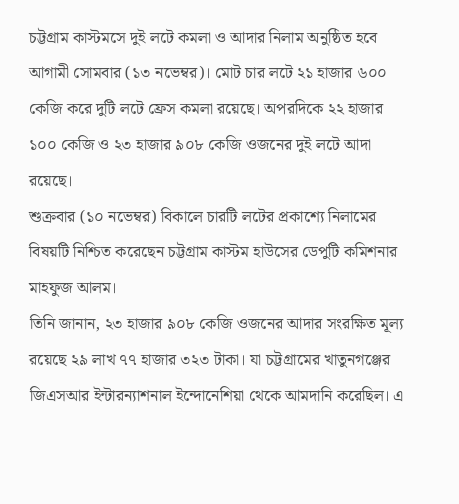চট্টগ্রাম কাস্টমসে দুই লটে কমলা ও আদার নিলাম অনুষ্ঠিত হবে আগামী সোমবার (১৩ নভেম্বর)। মোট চার লটে ২১ হাজার ৬০০ কেজি করে দুটি লটে ফ্রেস কমলা রয়েছে। অপরদিকে ২২ হাজার ১০০ কেজি ও ২৩ হাজার ৯০৮ কেজি ওজনের দুই লটে আদা রয়েছে।
শুক্রবার (১০ নভেম্বর) বিকালে চারটি লটের প্রকাশ্যে নিলামের বিষয়টি নিশ্চিত করেছেন চট্টগ্রাম কাস্টম হাউসের ডেপুটি কমিশনার মাহফুজ আলম।
তিনি জানান, ২৩ হাজার ৯০৮ কেজি ওজনের আদার সংরক্ষিত মূল্য রয়েছে ২৯ লাখ ৭৭ হাজার ৩২৩ টাকা। যা চট্টগ্রামের খাতুনগঞ্জের জিএসআর ইন্টারন্যাশনাল ইন্দোনেশিয়া থেকে আমদানি করেছিল। এ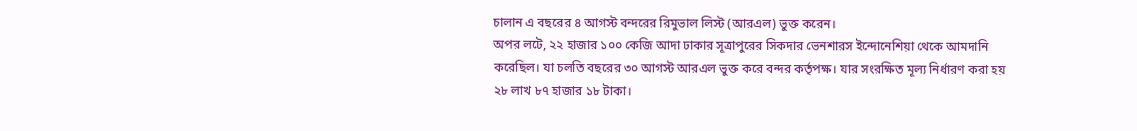চালান এ বছরের ৪ আগস্ট বন্দরের রিমুভাল লিস্ট (আরএল) ভুক্ত করেন।
অপর লটে, ২২ হাজার ১০০ কেজি আদা ঢাকার সূত্রাপুরের সিকদার ভেনশারস ইন্দোনেশিয়া থেকে আমদানি করেছিল। যা চলতি বছরের ৩০ আগস্ট আরএল ভুক্ত করে বন্দর কর্তৃপক্ষ। যার সংরক্ষিত মূল্য নির্ধারণ করা হয় ২৮ লাখ ৮৭ হাজার ১৮ টাকা।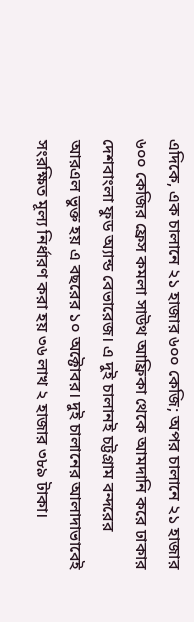এদিকে, এক চালানে ২১ হাজার ৬০০ কেজি; অপর চালানে ২১ হাজার ৬০০ কেজির ফ্রেস কমলা সাউথ আফ্রিকা থেকে আমদানি করে ঢাকার দেশবাংলা ফুড অ্যান্ড বেভারেজ। এ দুই চালানই চট্টগ্রাম বন্দরের আরএল ভুক্ত হয় এ বছরের ১০ অক্টোবর। দুই চালানের আলাদাভাবেই সংরক্ষিত মূল্য নির্ধারণ করা হয় ৩৬ লাখ ২ হাজার ৩৮৯ টাকা।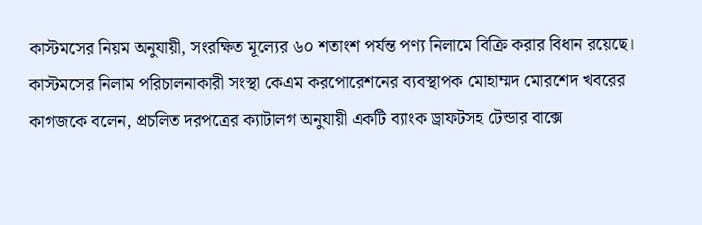কাস্টমসের নিয়ম অনুযায়ী, সংরক্ষিত মূল্যের ৬০ শতাংশ পর্যন্ত পণ্য নিলামে বিক্রি করার বিধান রয়েছে।
কাস্টমসের নিলাম পরিচালনাকারী সংস্থা কেএম করপোরেশনের ব্যবস্থাপক মোহাম্মদ মোরশেদ খবরের কাগজকে বলেন, প্রচলিত দরপত্রের ক্যাটালগ অনুযায়ী একটি ব্যাংক ড্রাফটসহ টেন্ডার বাক্সে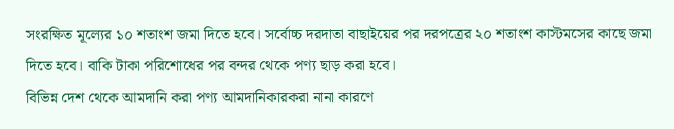সংরক্ষিত মূল্যের ১০ শতাংশ জমা দিতে হবে। সর্বোচ্চ দরদাতা বাছাইয়ের পর দরপত্রের ২০ শতাংশ কাস্টমসের কাছে জমা দিতে হবে। বাকি টাকা পরিশোধের পর বন্দর থেকে পণ্য ছাড় করা হবে।
বিভিন্ন দেশ থেকে আমদানি করা পণ্য আমদানিকারকরা নানা কারণে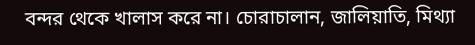বন্দর থেকে খালাস করে না। চোরাচালান, জালিয়াতি, মিথ্যা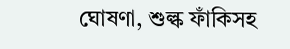ঘোষণা, শুল্ক ফাঁকিসহ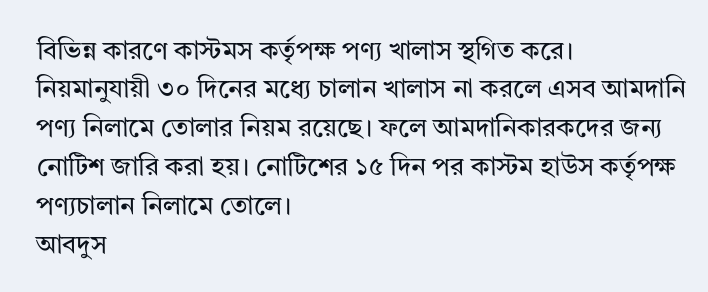বিভিন্ন কারণে কাস্টমস কর্তৃপক্ষ পণ্য খালাস স্থগিত করে। নিয়মানুযায়ী ৩০ দিনের মধ্যে চালান খালাস না করলে এসব আমদানি পণ্য নিলামে তোলার নিয়ম রয়েছে। ফলে আমদানিকারকদের জন্য নোটিশ জারি করা হয়। নোটিশের ১৫ দিন পর কাস্টম হাউস কর্তৃপক্ষ পণ্যচালান নিলামে তোলে।
আবদুস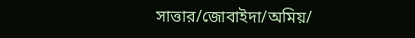সাত্তার/জোবাইদা/অমিয়/